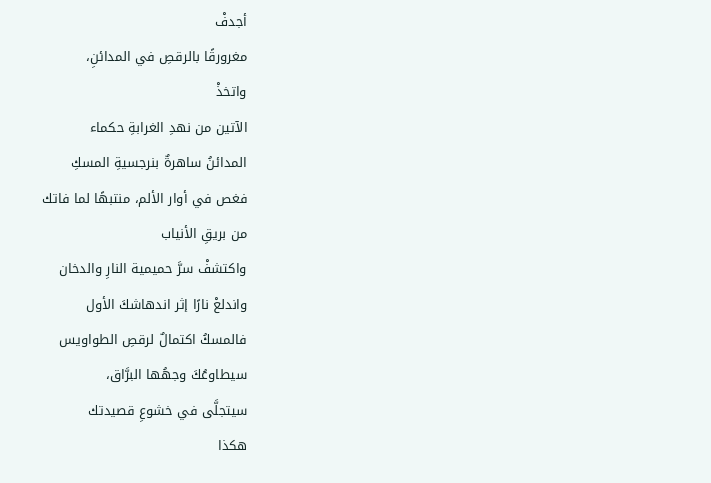أجدفْ
مغرورقًا بالرقصِ في المدائنِ،
واتخذْ
الآتين من نهدِ الغرابةِ حكماء
المدائنُ ساهرةٌ بنرجسيةِ المسكِ
فغص في أوار الألم، منتبهًا لما فاتك
من بريقِ الأنياب
واكتشفْ سرَّ حميمية النارِ والدخان
واندلعْ نارًا إثر اندهاشكَ الأول
فالمسكُ اكتمالٌ لرقصِ الطواويس
سيطاوعُكَ وجهُها البرَّاق،
سيتجلَّى في خشوعِ قصيدتك
هكذا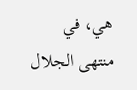هي، في منتهى الجلال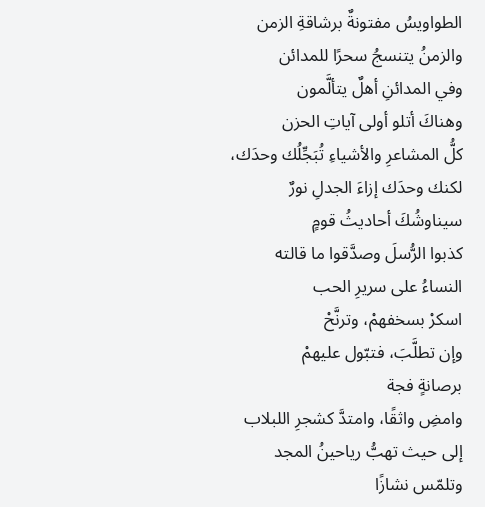الطواويسُ مفتونةٌ برشاقةِ الزمن
والزمنُ يتنسجُ سحرًا للمدائن
وفي المدائنِ أهلٌ يتألَّمون
وهناكَ أتلو أولى آياتِ الحزن
كلُّ المشاعرِ والأشياءِ تُبَجِّلُك وحدَك،
لكنك وحدَك إزاءَ الجدلِ نورٌ
سيناوشُكَ أحاديثُ قومٍ
كذبوا الرُّسلَ وصدَّقوا ما قالته
النساءُ على سريرِ الحب
اسكرْ بسخفهمْ، وترنَّحْ
وإن تطلَّبَ، فتبّول عليهمْ
برصانةٍ فجة
وامضِ واثقًا، وامتدَّ كشجرِ اللبلاب
إلى حيث تهبُّ رياحينُ المجد
وتلمّس نشازًا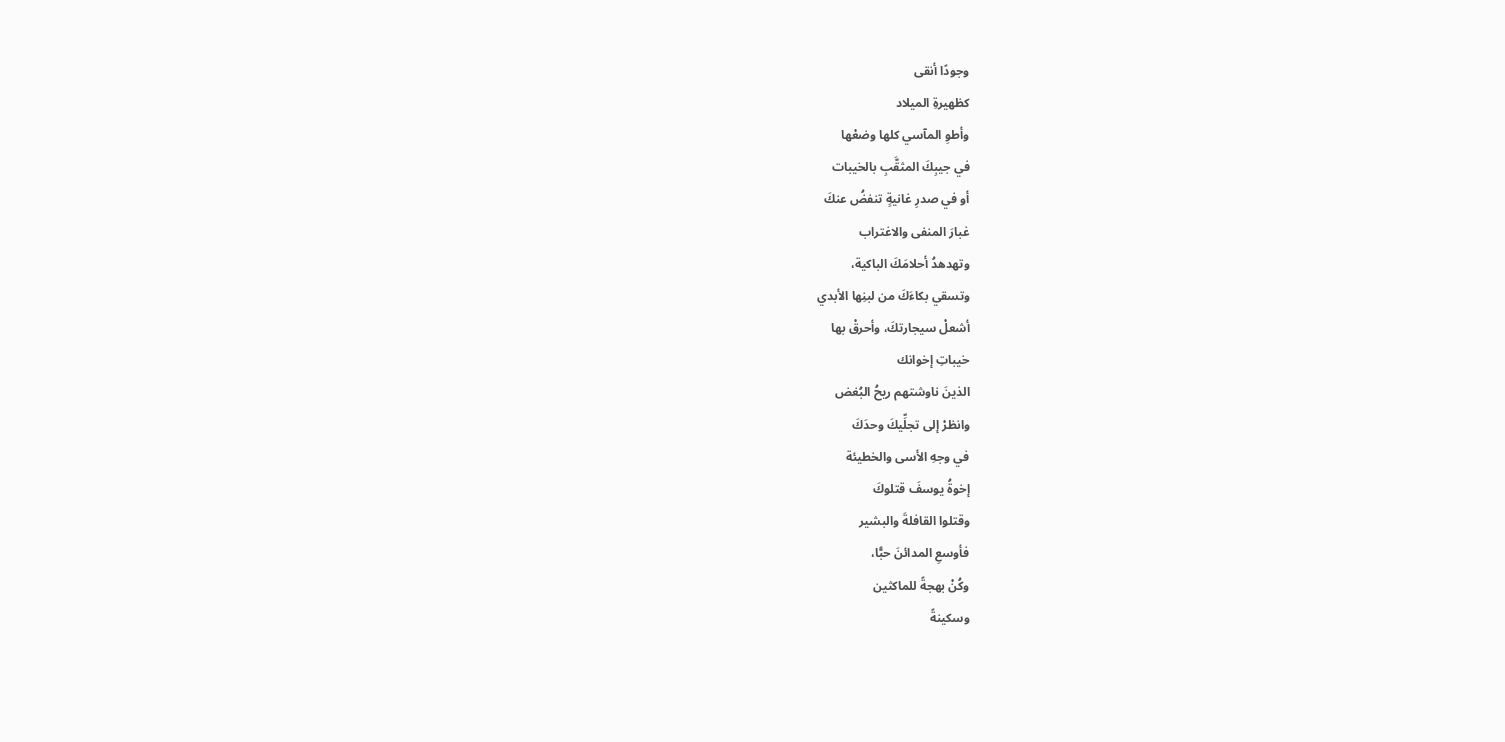وجودًا أنقى
كظهيرةِ الميلاد
وأطوِ المآسي كلها وضعْها
في جيبِكَ المثقَّبِ بالخيبات
أو في صدرِ غانيةٍ تنفضُ عنكَ
غبارَ المنفى والاغتراب
وتهدهدُ أحلامَكَ الباكية،
وتسقي بكاءَكَ من لبنِها الأبدي
أشعلْ سيجارتكَ، وأحرقْ بها
خيباتِ إخوانك
الذينَ ناوشتهم ريحُ البُغض
وانظرْ إلى تجلِّيكَ وحدَكَ
في وجهِ الأسى والخطيئة
إخوةُ يوسفَ قتلوكَ
وقتلوا القافلةَ والبشير
فأوسعِ المدائنَ حبًّا،
وكُنْ بهجةً للماكثين
وسكينةً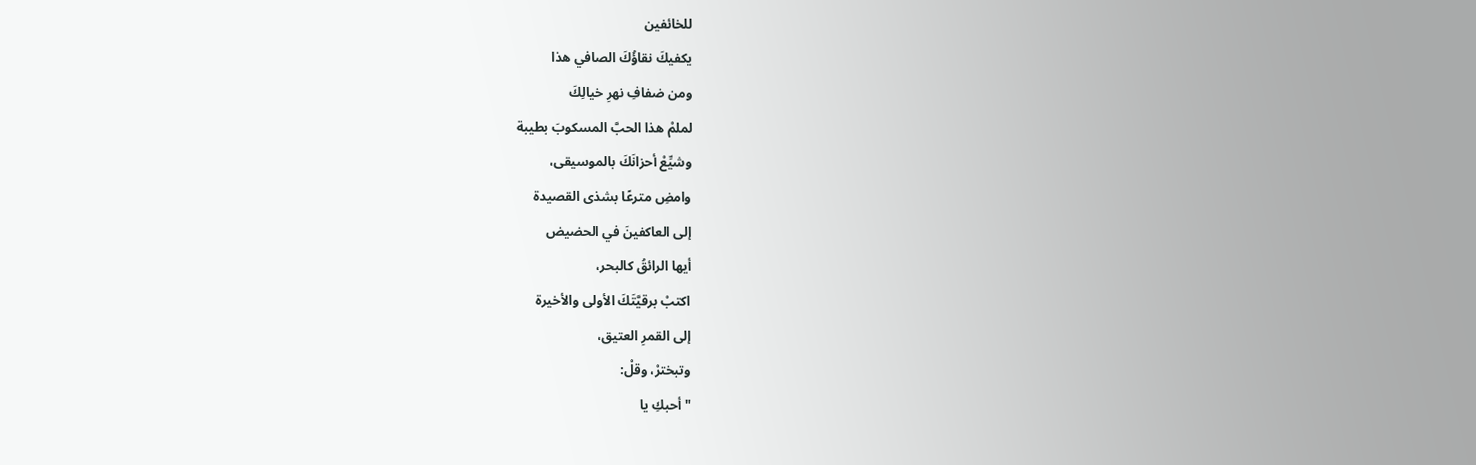للخائفين
يكفيكَ نقاؤُكَ الصافي هذا
ومن ضفافِ نهرِ خيالِكَ
لملمْ هذا الحبَّ المسكوبَ بطيبة
وشيِّعْ أحزانَكَ بالموسيقى،
وامضِ مترعًا بشذى القصيدة
إلى العاكفينَ في الحضيض
أيها الرائقُ كالبحر،
اكتبْ برقيَّتَكَ الأولى والأخيرة
إلى القمرِ العتيق،
وتبخترْ، وقلْ:
"أحبكِ يا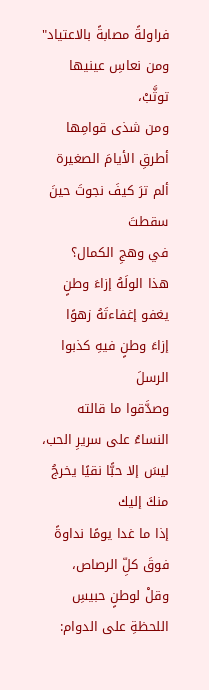فراولةً مصابةً بالاعتياد"
ومن نعاسِ عينيها توثَّبْ،
ومن شذى قوامِها أطرقِ الأيامَ الصغيرة
ألم ترَ كيفَ نجوتَ حينَ سقطتَ
في وهجِ الكمال؟
هذا الولَهُ إزاءَ وطنٍ يغفو إغفاءتَهُ زهوًا
إزاءَ وطنٍ فيهِ كذبوا الرسلَ
وصدَّقوا ما قالته النساءُ على سريرِ الحب،
ليسَ إلا حبًّا نقيًا يخرجُ منكَ إليك
إذا ما غدا يومًا نداوةً فوقَ كلِّ الرصاص،
وقلْ لوطنٍ حبيسِ اللحظةِ على الدوام: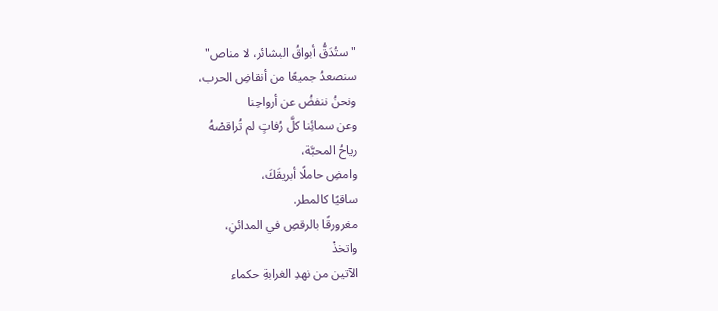"ستُدَقُّ أبواقُ البشائر، لا مناص"
سنصعدُ جميعًا من أنقاضِ الحرب،
ونحنُ ننفضُ عن أرواحِنا
وعن سمائِنا كلَّ رُفاتٍ لم تُراقصْهُ
رياحُ المحبَّة،
وامضِ حاملًا أبريقَكَ،
ساقيًا كالمطر.
مغرورقًا بالرقصِ في المدائنِ،
واتخذْ
الآتين من نهدِ الغرابةِ حكماء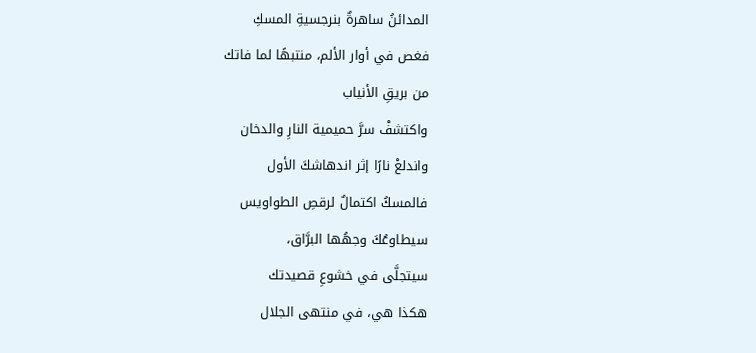المدائنُ ساهرةٌ بنرجسيةِ المسكِ
فغص في أوار الألم، منتبهًا لما فاتك
من بريقِ الأنياب
واكتشفْ سرَّ حميمية النارِ والدخان
واندلعْ نارًا إثر اندهاشكَ الأول
فالمسكُ اكتمالٌ لرقصِ الطواويس
سيطاوعُكَ وجهُها البرَّاق،
سيتجلَّى في خشوعِ قصيدتك
هكذا هي، في منتهى الجلال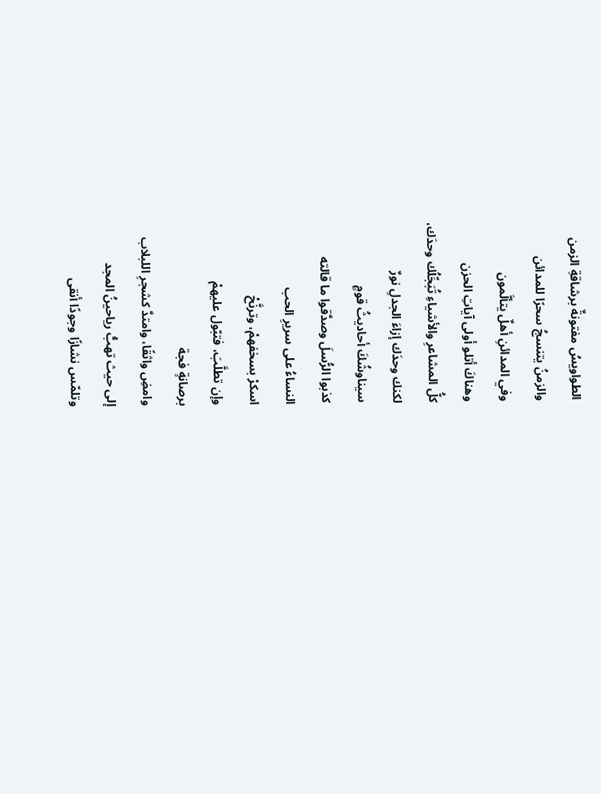الطواويسُ مفتونةٌ برشاقةِ الزمن
والزمنُ يتنسجُ سحرًا للمدائن
وفي المدائنِ أهلٌ يتألَّمون
وهناكَ أتلو أولى آياتِ الحزن
كلُّ المشاعرِ والأشياءِ تُبَجِّلُك وحدَك،
لكنك وحدَك إزاءَ الجدلِ نورٌ
سيناوشُكَ أحاديثُ قومٍ
كذبوا الرُّسلَ وصدَّقوا ما قالته
النساءُ على سريرِ الحب
اسكرْ بسخفهمْ، وترنَّحْ
وإن تطلَّبَ، فتبّول عليهمْ
برصانةٍ فجة
وامضِ واثقًا، وامتدَّ كشجرِ اللبلاب
إلى حيث تهبُّ رياحينُ المجد
وتلمّس نشازًا وجودًا أنقى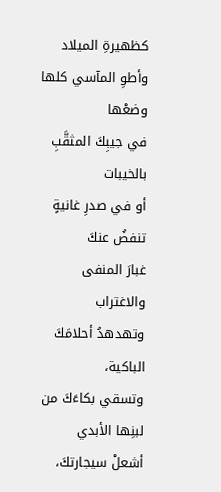كظهيرةِ الميلاد
وأطوِ المآسي كلها وضعْها
في جيبِكَ المثقَّبِ بالخيبات
أو في صدرِ غانيةٍ تنفضُ عنكَ
غبارَ المنفى والاغتراب
وتهدهدُ أحلامَكَ الباكية،
وتسقي بكاءَكَ من لبنِها الأبدي
أشعلْ سيجارتكَ،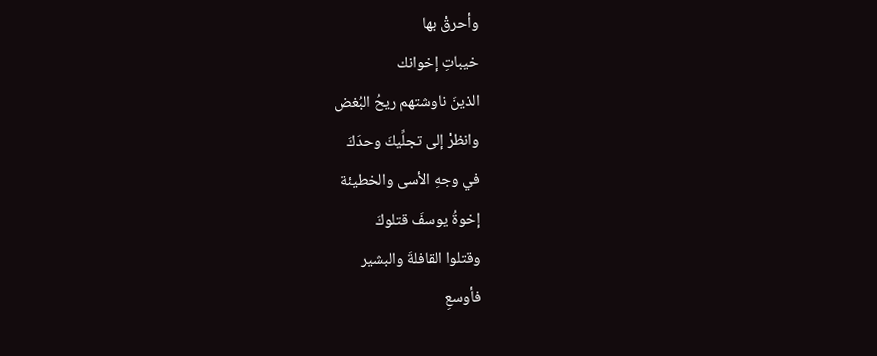وأحرقْ بها
خيباتِ إخوانك
الذينَ ناوشتهم ريحُ البُغض
وانظرْ إلى تجلِّيكَ وحدَكَ
في وجهِ الأسى والخطيئة
إخوةُ يوسفَ قتلوكَ
وقتلوا القافلةَ والبشير
فأوسعِ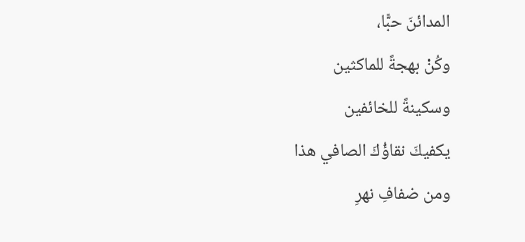المدائنَ حبًّا،
وكُنْ بهجةً للماكثين
وسكينةً للخائفين
يكفيكَ نقاؤُكَ الصافي هذا
ومن ضفافِ نهرِ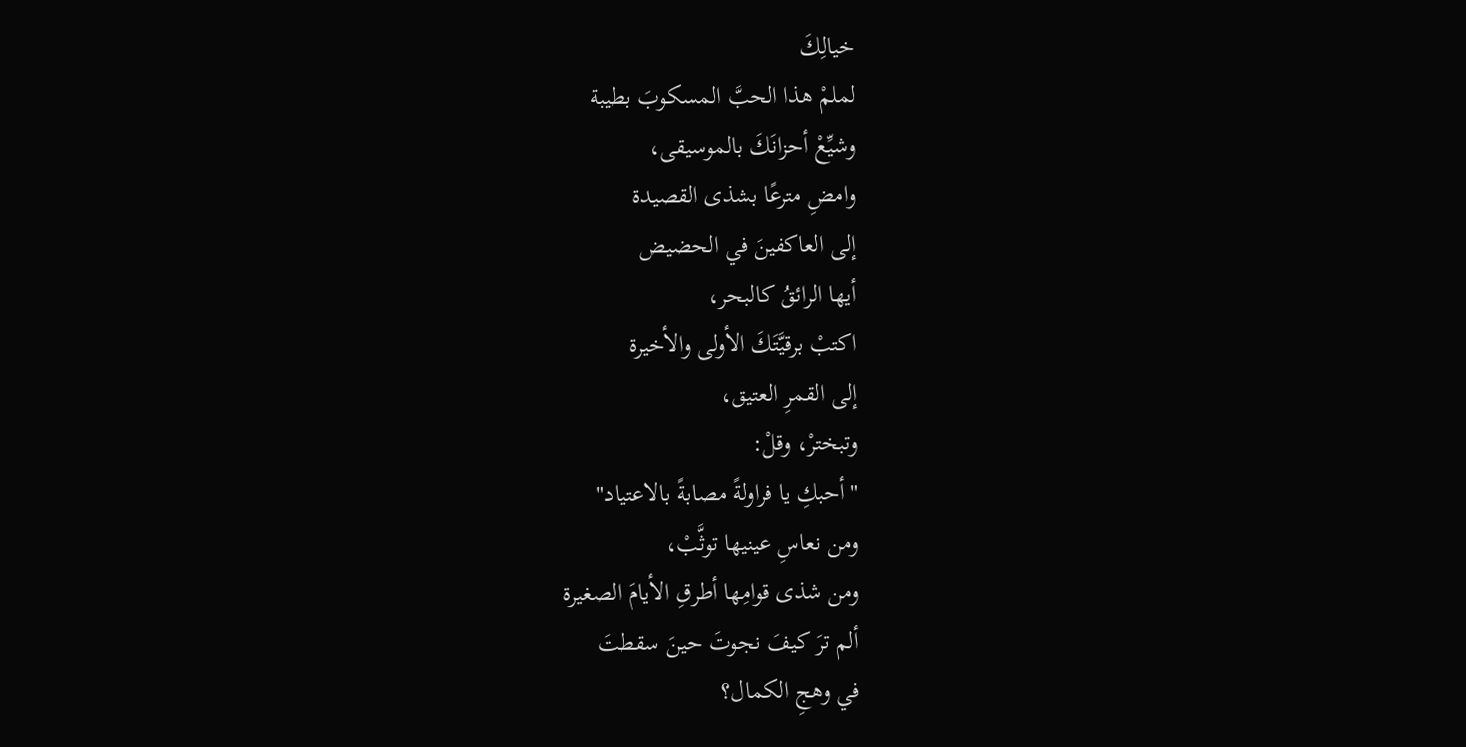خيالِكَ
لملمْ هذا الحبَّ المسكوبَ بطيبة
وشيِّعْ أحزانَكَ بالموسيقى،
وامضِ مترعًا بشذى القصيدة
إلى العاكفينَ في الحضيض
أيها الرائقُ كالبحر،
اكتبْ برقيَّتَكَ الأولى والأخيرة
إلى القمرِ العتيق،
وتبخترْ، وقلْ:
"أحبكِ يا فراولةً مصابةً بالاعتياد"
ومن نعاسِ عينيها توثَّبْ،
ومن شذى قوامِها أطرقِ الأيامَ الصغيرة
ألم ترَ كيفَ نجوتَ حينَ سقطتَ
في وهجِ الكمال؟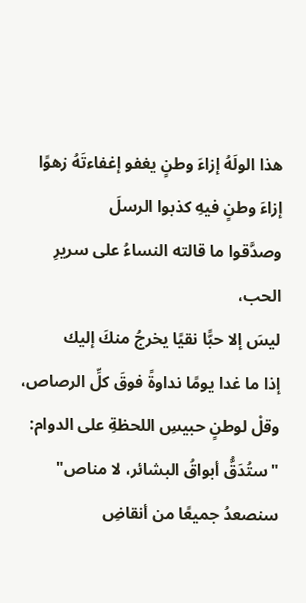هذا الولَهُ إزاءَ وطنٍ يغفو إغفاءتَهُ زهوًا
إزاءَ وطنٍ فيهِ كذبوا الرسلَ
وصدَّقوا ما قالته النساءُ على سريرِ الحب،
ليسَ إلا حبًّا نقيًا يخرجُ منكَ إليك
إذا ما غدا يومًا نداوةً فوقَ كلِّ الرصاص،
وقلْ لوطنٍ حبيسِ اللحظةِ على الدوام:
"ستُدَقُّ أبواقُ البشائر، لا مناص"
سنصعدُ جميعًا من أنقاضِ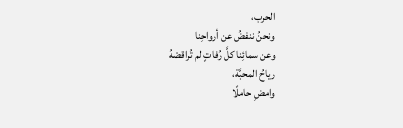الحرب،
ونحنُ ننفضُ عن أرواحِنا
وعن سمائِنا كلَّ رُفاتٍ لم تُراقصْهُ
رياحُ المحبَّة،
وامضِ حاملًا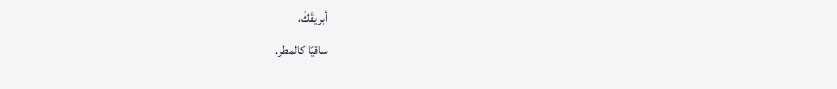أبريقَكَ،
ساقيًا كالمطر.